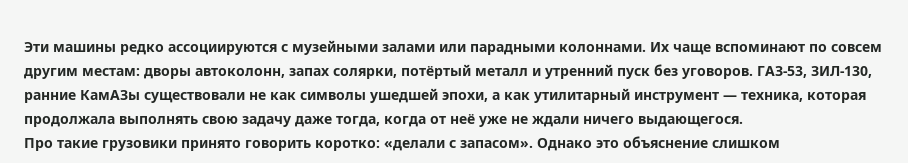Эти машины редко ассоциируются с музейными залами или парадными колоннами. Их чаще вспоминают по совсем другим местам: дворы автоколонн, запах солярки, потёртый металл и утренний пуск без уговоров. ГАЗ-53, ЗИЛ-130, ранние КамАЗы существовали не как символы ушедшей эпохи, а как утилитарный инструмент — техника, которая продолжала выполнять свою задачу даже тогда, когда от неё уже не ждали ничего выдающегося.
Про такие грузовики принято говорить коротко: «делали с запасом». Однако это объяснение слишком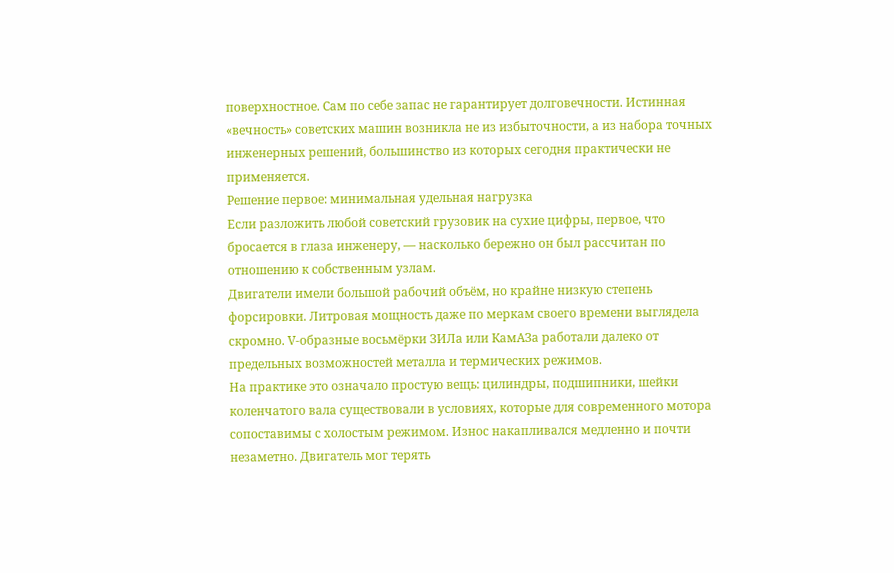поверхностное. Сам по себе запас не гарантирует долговечности. Истинная «вечность» советских машин возникла не из избыточности, а из набора точных инженерных решений, большинство из которых сегодня практически не применяется.
Решение первое: минимальная удельная нагрузка
Если разложить любой советский грузовик на сухие цифры, первое, что бросается в глаза инженеру, — насколько бережно он был рассчитан по отношению к собственным узлам.
Двигатели имели большой рабочий объём, но крайне низкую степень форсировки. Литровая мощность даже по меркам своего времени выглядела скромно. V-образные восьмёрки ЗИЛа или КамАЗа работали далеко от предельных возможностей металла и термических режимов.
На практике это означало простую вещь: цилиндры, подшипники, шейки коленчатого вала существовали в условиях, которые для современного мотора сопоставимы с холостым режимом. Износ накапливался медленно и почти незаметно. Двигатель мог терять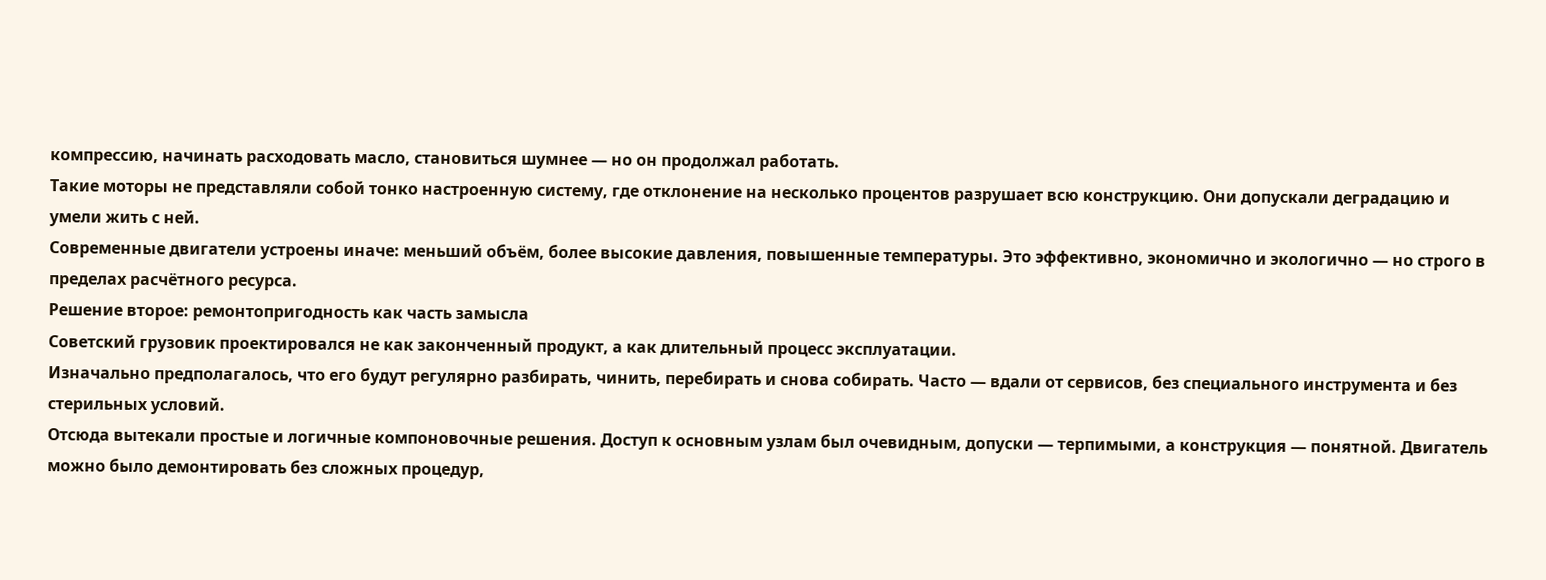компрессию, начинать расходовать масло, становиться шумнее — но он продолжал работать.
Такие моторы не представляли собой тонко настроенную систему, где отклонение на несколько процентов разрушает всю конструкцию. Они допускали деградацию и умели жить с ней.
Современные двигатели устроены иначе: меньший объём, более высокие давления, повышенные температуры. Это эффективно, экономично и экологично — но строго в пределах расчётного ресурса.
Решение второе: ремонтопригодность как часть замысла
Советский грузовик проектировался не как законченный продукт, а как длительный процесс эксплуатации.
Изначально предполагалось, что его будут регулярно разбирать, чинить, перебирать и снова собирать. Часто — вдали от сервисов, без специального инструмента и без стерильных условий.
Отсюда вытекали простые и логичные компоновочные решения. Доступ к основным узлам был очевидным, допуски — терпимыми, а конструкция — понятной. Двигатель можно было демонтировать без сложных процедур,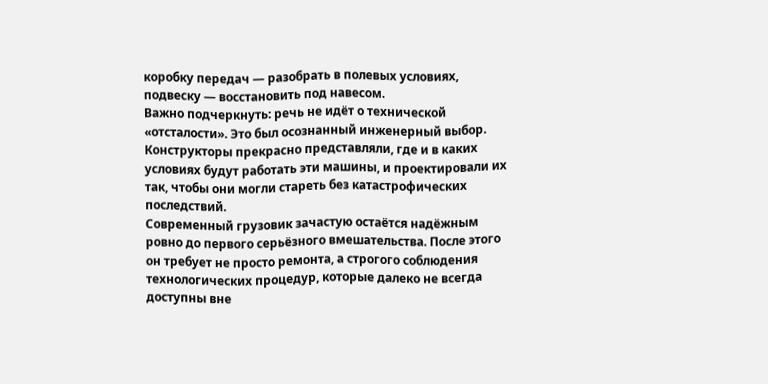коробку передач — разобрать в полевых условиях, подвеску — восстановить под навесом.
Важно подчеркнуть: речь не идёт о технической «отсталости». Это был осознанный инженерный выбор. Конструкторы прекрасно представляли, где и в каких условиях будут работать эти машины, и проектировали их так, чтобы они могли стареть без катастрофических последствий.
Современный грузовик зачастую остаётся надёжным ровно до первого серьёзного вмешательства. После этого он требует не просто ремонта, а строгого соблюдения технологических процедур, которые далеко не всегда доступны вне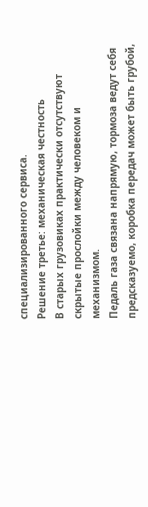специализированного сервиса.
Решение третье: механическая честность
В старых грузовиках практически отсутствуют скрытые прослойки между человеком и механизмом.
Педаль газа связана напрямую, тормоза ведут себя предсказуемо, коробка передач может быть грубой,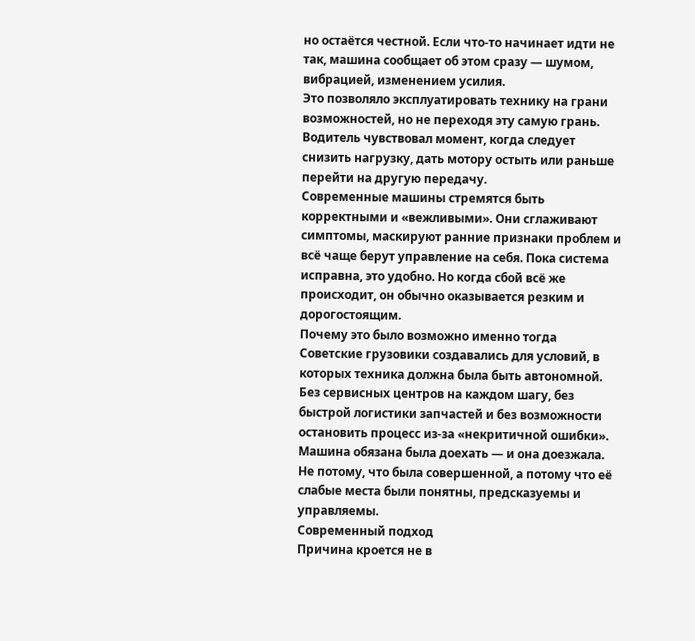но остаётся честной. Если что-то начинает идти не так, машина сообщает об этом сразу — шумом, вибрацией, изменением усилия.
Это позволяло эксплуатировать технику на грани возможностей, но не переходя эту самую грань. Водитель чувствовал момент, когда следует снизить нагрузку, дать мотору остыть или раньше перейти на другую передачу.
Современные машины стремятся быть корректными и «вежливыми». Они сглаживают симптомы, маскируют ранние признаки проблем и всё чаще берут управление на себя. Пока система исправна, это удобно. Но когда сбой всё же происходит, он обычно оказывается резким и дорогостоящим.
Почему это было возможно именно тогда
Советские грузовики создавались для условий, в которых техника должна была быть автономной.
Без сервисных центров на каждом шагу, без быстрой логистики запчастей и без возможности остановить процесс из-за «некритичной ошибки». Машина обязана была доехать — и она доезжала.
Не потому, что была совершенной, а потому что её слабые места были понятны, предсказуемы и управляемы.
Современный подход
Причина кроется не в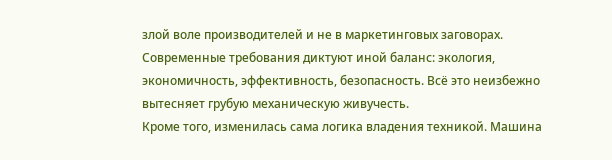злой воле производителей и не в маркетинговых заговорах.
Современные требования диктуют иной баланс: экология, экономичность, эффективность, безопасность. Всё это неизбежно вытесняет грубую механическую живучесть.
Кроме того, изменилась сама логика владения техникой. Машина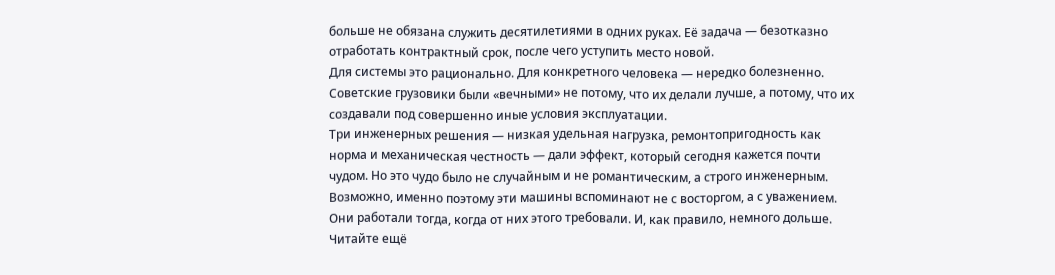больше не обязана служить десятилетиями в одних руках. Её задача — безотказно отработать контрактный срок, после чего уступить место новой.
Для системы это рационально. Для конкретного человека — нередко болезненно.
Советские грузовики были «вечными» не потому, что их делали лучше, а потому, что их создавали под совершенно иные условия эксплуатации.
Три инженерных решения — низкая удельная нагрузка, ремонтопригодность как норма и механическая честность — дали эффект, который сегодня кажется почти чудом. Но это чудо было не случайным и не романтическим, а строго инженерным.
Возможно, именно поэтому эти машины вспоминают не с восторгом, а с уважением.
Они работали тогда, когда от них этого требовали. И, как правило, немного дольше.
Читайте ещё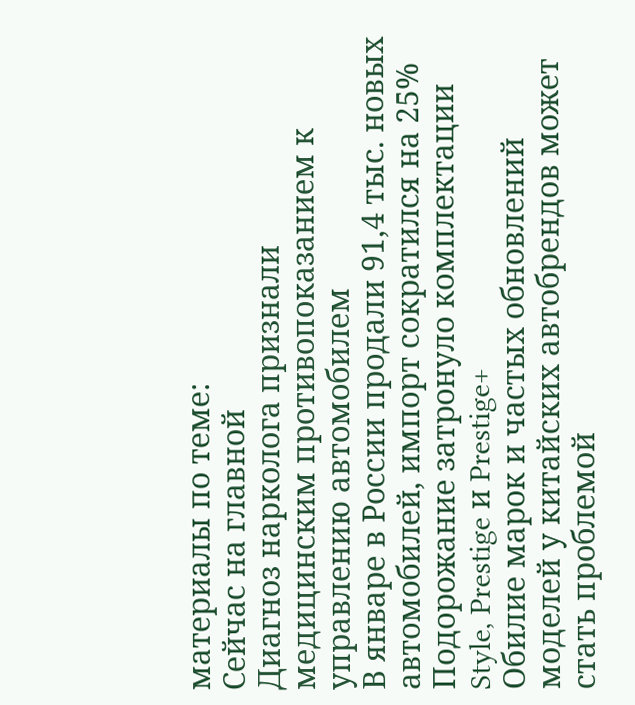материалы по теме:
Сейчас на главной
Диагноз нарколога признали медицинским противопоказанием к управлению автомобилем
В январе в России продали 91,4 тыс. новых автомобилей, импорт сократился на 25%
Подорожание затронуло комплектации Style, Prestige и Prestige+
Обилие марок и частых обновлений моделей у китайских автобрендов может стать проблемой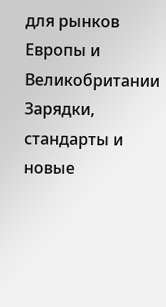для рынков Европы и Великобритании
Зарядки, стандарты и новые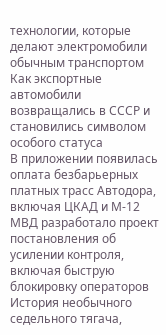технологии, которые делают электромобили обычным транспортом
Как экспортные автомобили возвращались в СССР и становились символом особого статуса
В приложении появилась оплата безбарьерных платных трасс Автодора, включая ЦКАД и М-12
МВД разработало проект постановления об усилении контроля, включая быструю блокировку операторов
История необычного седельного тягача,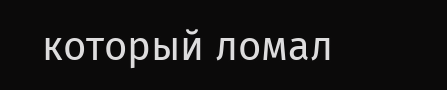который ломал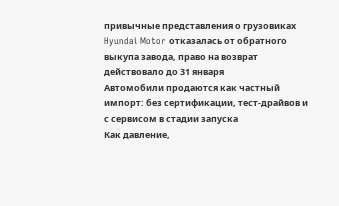привычные представления о грузовиках
Hyundai Motor отказалась от обратного выкупа завода, право на возврат действовало до 31 января
Автомобили продаются как частный импорт: без сертификации, тест-драйвов и с сервисом в стадии запуска
Как давление,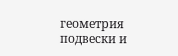геометрия подвески и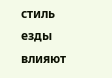стиль езды влияют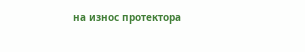на износ протектора